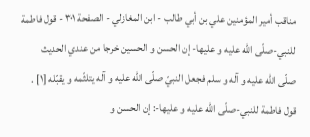مناقب أمير المؤمنين علي بن أبي طالب - ابن المغازلي - الصفحة ٣٠١ - قول فاطمة للنبي-صلّى اللّه عليه و عليها- إن الحسن و الحسين خرجا من عندي الحديث
صلّى اللّه عليه و آله و سلم فجعل النبيّ صلّى اللّه عليه و آله يتلثّمه و يقبّله [١] .
قول فاطمة للنبي-صلّى اللّه عليه و عليها-: إن الحسن و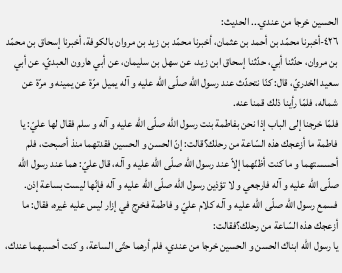الحسين خرجا من عندي... الحديث:
٤٢٦-أخبرنا محمّد بن أحمد بن عثمان، أخبرنا محمّد بن زيد بن مروان بالكوفة، أخبرنا إسحاق بن محمّد بن مروان، حدّثنا أبي، حدّثنا إسحاق ابن زيد، عن سهل بن سليمان، عن أبي هارون العبديّ، عن أبي سعيد الخدريّ، قال: كنّا نتحدّث عند رسول اللّه صلّى اللّه عليه و آله يميل مرّة عن يمينه و مرّة عن شماله، فلمّا رأينا ذلك قمنا عنه.
فلمّا خرجنا إلى الباب إذا نحن بفاطمة بنت رسول اللّه صلّى اللّه عليه و آله و سلم فقال لها عليّ: يا فاطمة ما أزعجك هذه السّاعة من رحلك؟قالت: إنّ الحسن و الحسين فقدتهما منذ أصبحت، فلم أحسستهما و ما كنت أظنّهما إلاّ عند رسول اللّه صلّى اللّه عليه و آله، قال عليّ: هما عند رسول اللّه صلّى اللّه عليه و آله فارجعي و لا تؤذين رسول اللّه صلّى اللّه عليه و آله فإنّها ليست بساعة إذن.
فسمع رسول اللّه صلّى اللّه عليه و آله كلام عليّ و فاطمة فخرج في إزار ليس عليه غيره، فقال: ما أزعجك هذه السّاعة من رحلك؟فقالت:
يا رسول اللّه ابناك الحسن و الحسين خرجا من عندي، فلم أرهما حتّى الساعة، و كنت أحسبهما عندك،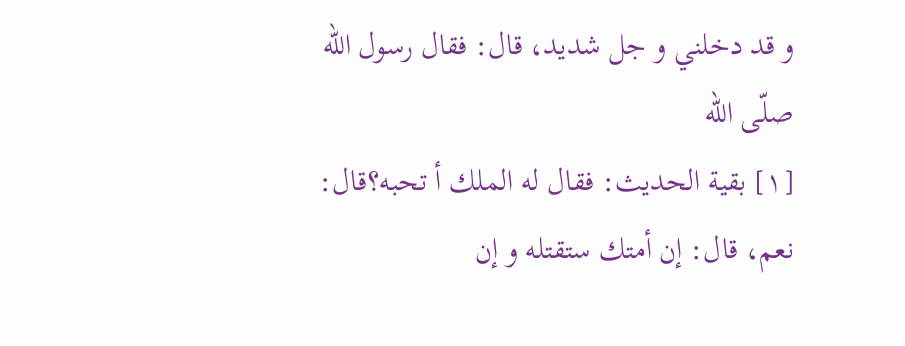و قد دخلني و جل شديد، قال: فقال رسول اللّه صلّى اللّه
[١] بقية الحديث: فقال له الملك أ تحبه؟قال: نعم، قال: إن أمتك ستقتله و إن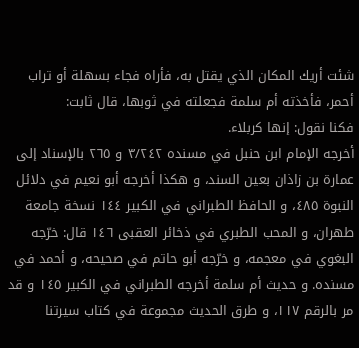شئت أريك المكان الذي يقتل به، فأراه فجاء بسهلة أو تراب أحمر، فأخذته أم سلمة فجعلته في ثوبها، قال ثابت:
فكنا نقول: إنها كربلاء.
أخرجه الإمام ابن حنبل في مسنده ٣/٢٤٢ و ٢٦٥ بالإسناد إلى عمارة بن زاذان بعين السند، و هكذا أخرجه أبو نعيم في دلائل النبوة ٤٨٥، و الحافظ الطبراني في الكبير ١٤٤ نسخة جامعة طهران، و المحب الطبري في ذخائر العقبى ١٤٦ قال: خرّجه البغوي في معجمه، و خرّجه أبو حاتم في صحيحه، و أحمد في مسنده. و حديث أم سلمة أخرجه الطبراني في الكبير ١٤٥ و قد مر بالرقم ١١٧، و طرق الحديث مجموعة في كتاب سيرتنا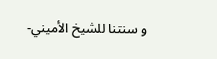و سنتنا للشيخ الأميني-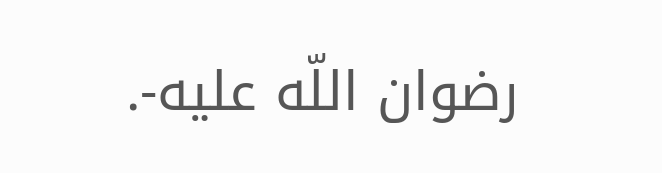رضوان اللّه عليه-.